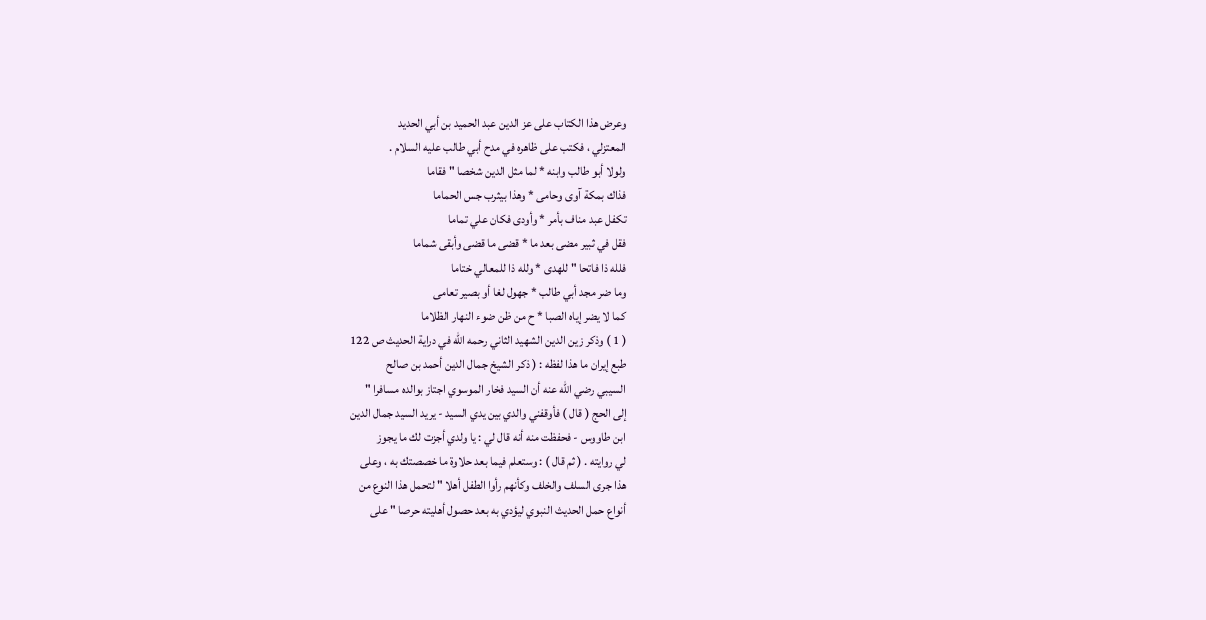وعرض هذا الكتاب على عز الدين عبد الحميد بن أبي الحديد
المعتزلي ، فكتب على ظاهره في مدح أبي طالب عليه السلام .
ولولا أبو طالب وابنه * لما مثل الدين شخصا " فقاما
فذاك بمكة آوى وحامى * وهذا بيثرب جس الحماما
تكفل عبد مناف بأمر * وأودى فكان علي تماما
فقل في ثبير مضى بعد ما * قضى ما قضى وأبقى شماما
فلله ذا فاتحا " للهدى * ولله ذا للمعالي ختاما
وما ضر مجد أبي طالب * جهول لغا أو بصير تعامى
كما لا يضر إياه الصبا * ح من ظن ضوء النهار الظلاما
( 1 ) وذكر زين الدين الشهيد الثاني رحمه الله في دراية الحديث ص 122
طبع إيران ما هذا لفظه : ( ذكر الشيخ جمال الدين أحمد بن صالح
السيبي رضي الله عنه أن السيد فخار الموسوي اجتاز بوالده مسافرا "
إلى الحج ( قال ) فأوقفني والدي بين يدي السيد - يريد السيد جمال الدين
ابن طاووس - فحفظت منه أنه قال لي : يا ولدي أجزت لك ما يجوز
لي روايته . ( ثم قال ) : وستعلم فيما بعد حلاوة ما خصصتك به ، وعلى
هذا جرى السلف والخلف وكأنهم رأوا الطفل أهلا " لتحمل هذا النوع من
أنواع حمل الحديث النبوي ليؤدي به بعد حصول أهليته حرصا " على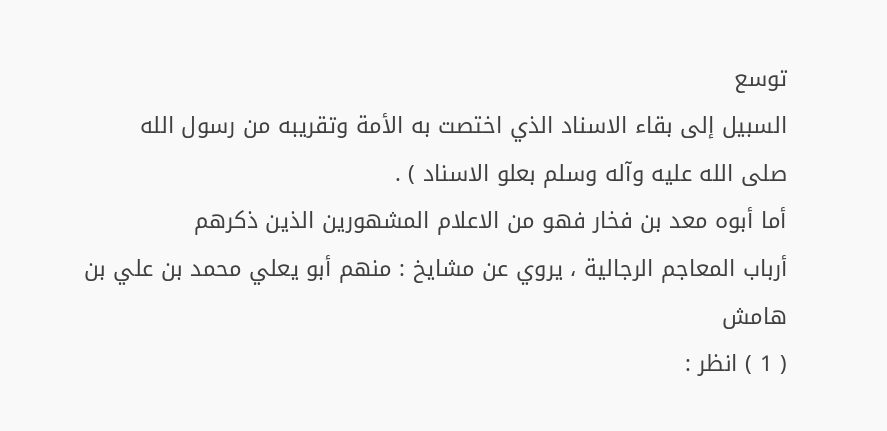توسع
السبيل إلى بقاء الاسناد الذي اختصت به الأمة وتقريبه من رسول الله
صلى الله عليه وآله وسلم بعلو الاسناد ) .
أما أبوه معد بن فخار فهو من الاعلام المشهورين الذين ذكرهم
أرباب المعاجم الرجالية ، يروي عن مشايخ : منهم أبو يعلي محمد بن علي بن
هامش
( 1 ) انظر :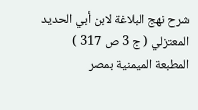شرح نهج البلاغة لابن أبي الحديد المعتزلي ( ج 3 ص 317 )
المطبعة الميمنية بمصر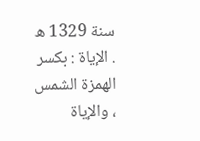سنة 1329 ه . الإياة : بكسر الهمزة الشمس ، والإياة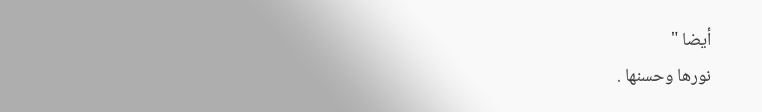أيضا "
نورها وحسنها .